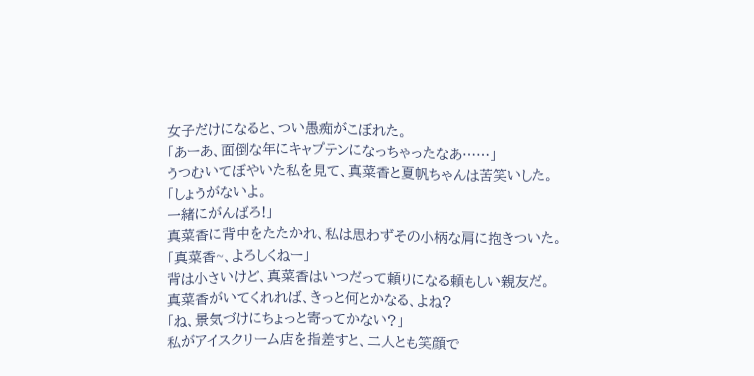女子だけになると、つい愚痴がこぼれた。
「あーあ、面倒な年にキャプテンになっちゃったなあ……」
うつむいてぼやいた私を見て、真菜香と夏帆ちゃんは苦笑いした。
「しょうがないよ。
一緒にがんばろ!」
真菜香に背中をたたかれ、私は思わずその小柄な肩に抱きついた。
「真菜香~、よろしくねー」
背は小さいけど、真菜香はいつだって頼りになる頼もしい親友だ。
真菜香がいてくれれば、きっと何とかなる、よね?
「ね、景気づけにちょっと寄ってかない?」
私がアイスクリーム店を指差すと、二人とも笑顔で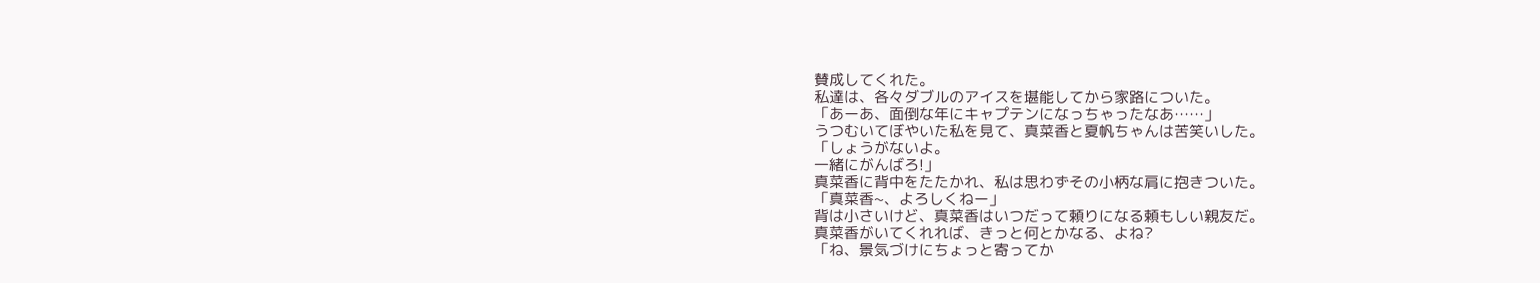賛成してくれた。
私達は、各々ダブルのアイスを堪能してから家路についた。
「あーあ、面倒な年にキャプテンになっちゃったなあ……」
うつむいてぼやいた私を見て、真菜香と夏帆ちゃんは苦笑いした。
「しょうがないよ。
一緒にがんばろ!」
真菜香に背中をたたかれ、私は思わずその小柄な肩に抱きついた。
「真菜香~、よろしくねー」
背は小さいけど、真菜香はいつだって頼りになる頼もしい親友だ。
真菜香がいてくれれば、きっと何とかなる、よね?
「ね、景気づけにちょっと寄ってか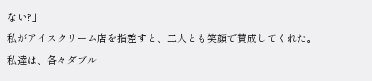ない?」
私がアイスクリーム店を指差すと、二人とも笑顔で賛成してくれた。
私達は、各々ダブル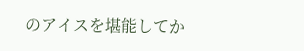のアイスを堪能してか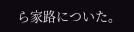ら家路についた。